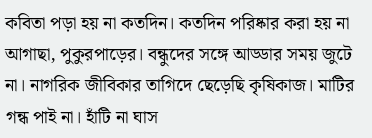কবিতা পড়া হয় না কতদিন। কতদিন পরিষ্কার করা হয় না আগাছা, পুকুরপাড়ের। বন্ধুদের সঙ্গে আড্ডার সময় জুটে না। নাগরিক জীবিকার তাগিদে ছেড়েছি কৃষিকাজ। মাটির গন্ধ পাই না। হাঁটি না ঘাস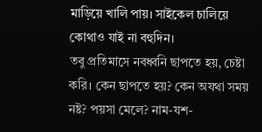মাড়িয়ে খালি পায়। সাইকেল চালিয়ে কোথাও যাই না বহুদিন।
তবু প্রতিমাসে নবধ্বনি ছাপতে হয়, চেষ্টা করি। কেন ছাপতে হয়? কেন অযথা সময় নষ্ট? পয়সা মেলে? নাম-যশ-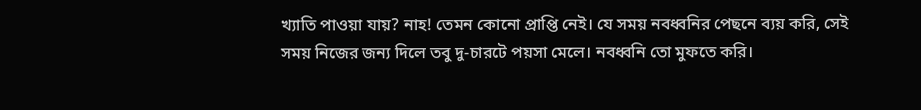খ্যাতি পাওয়া যায়? নাহ! তেমন কোনো প্রাপ্তি নেই। যে সময় নবধ্বনির পেছনে ব্যয় করি, সেই সময় নিজের জন্য দিলে তবু দু-চারটে পয়সা মেলে। নবধ্বনি তো মুফতে করি।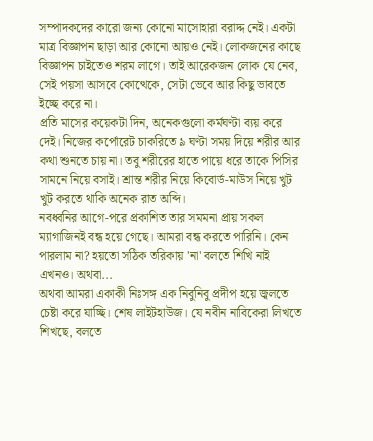সম্পাদকদের কারো জন্য কোনো মাসোহারা বরাদ্দ নেই। একটা মাত্র বিজ্ঞাপন ছাড়া আর কোনো আয়ও নেই। লোকজনের কাছে বিজ্ঞাপন চাইতেও শরম লাগে। তাই আরেকজন লোক যে নেব, সেই পয়সা আসবে কোত্থেকে, সেটা ভেবে আর কিছু ভাবতে ইচ্ছে করে না।
প্রতি মাসের কয়েকটা দিন, অনেকগুলো কর্মঘণ্টা ব্যয় করে দেই। নিজের কর্পোরেট চাকরিতে ৯ ঘণ্টা সময় দিয়ে শরীর আর কথা শুনতে চায় না। তবু শরীরের হাতে পায়ে ধরে তাকে পিসির সামনে নিয়ে বসাই। শ্রান্ত শরীর নিয়ে কিবোর্ড-মাউস নিয়ে খুট খুট করতে থাকি অনেক রাত অব্দি।
নবধ্বনির আগে-পরে প্রকাশিত তার সমমনা প্রায় সকল ম্যাগাজিনই বন্ধ হয়ে গেছে। আমরা বন্ধ করতে পারিনি। কেন পারলাম না? হয়তো সঠিক তরিকায় 'না' বলতে শিখি নাই এখনও। অথবা...
অথবা আমরা একাকী নিঃসঙ্গ এক নিবুনিবু প্রদীপ হয়ে জ্বলতে চেষ্টা করে যাচ্ছি। শেষ লাইটহাউজ। যে নবীন নাবিকেরা লিখতে শিখছে, বলতে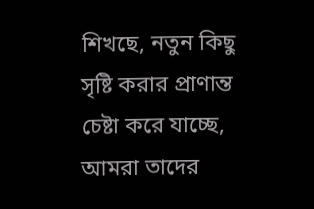শিখছে, নতুন কিছু সৃষ্টি করার প্রাণান্ত চেষ্টা করে যাচ্ছে, আমরা তাদের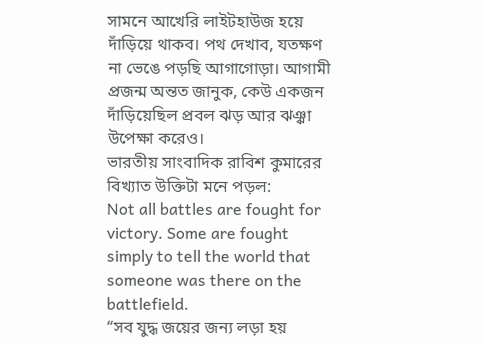সামনে আখেরি লাইটহাউজ হয়ে দাঁড়িয়ে থাকব। পথ দেখাব, যতক্ষণ না ভেঙে পড়ছি আগাগোড়া। আগামী প্রজন্ম অন্তত জানুক, কেউ একজন দাঁড়িয়েছিল প্রবল ঝড় আর ঝঞ্ঝা উপেক্ষা করেও।
ভারতীয় সাংবাদিক রাবিশ কুমারের বিখ্যাত উক্তিটা মনে পড়ল:
Not all battles are fought for victory. Some are fought simply to tell the world that someone was there on the battlefield.
“সব যুদ্ধ জয়ের জন্য লড়া হয়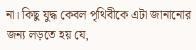না। কিছু যুদ্ধ কেবল পৃথিবীকে এটা জানানোর জন্য লড়তে হয় যে,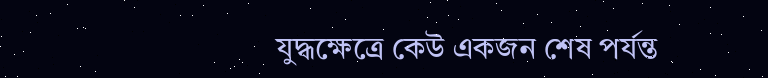যুদ্ধক্ষেত্রে কেউ একজন শেষ পর্যন্ত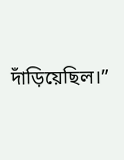দাঁড়িয়েছিল।”